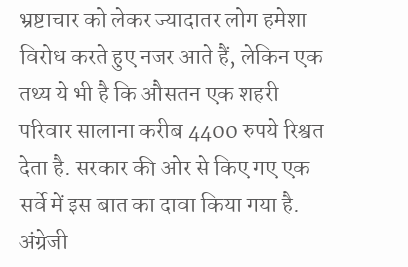भ्रष्टाचार को लेकर ज्यादातर लोग हमेशा विरोध करते हुए नजर आते हैं, लेकिन एक तथ्य ये भी है कि औसतन एक शहरी परिवार सालाना करीब 4400 रुपये रिश्वत देता है. सरकार की ओर से किए गए एक सर्वे में इस बात का दावा किया गया है.
अंग्रेजी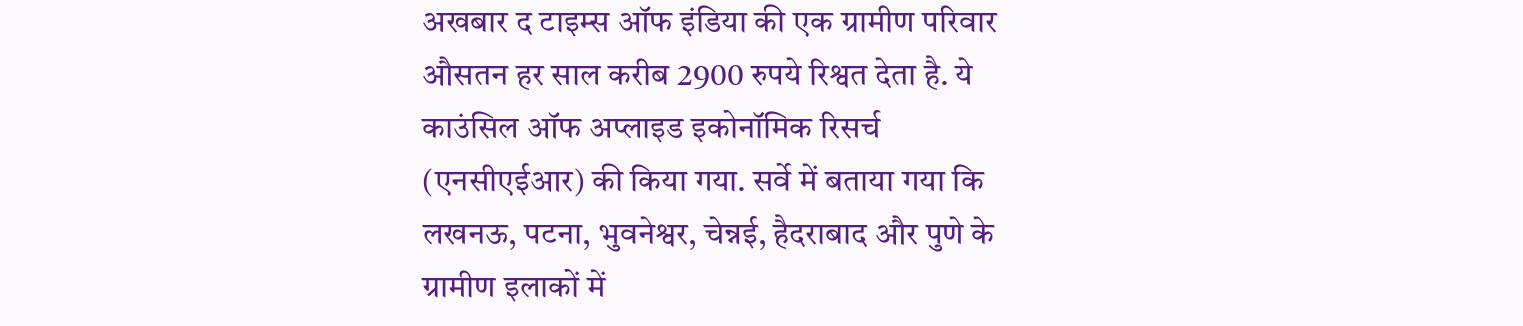अखबार द टाइम्स ऑफ इंडिया की एक ग्रामीण परिवार औसतन हर साल करीब 2900 रुपये रिश्वत देता है. ये काउंसिल ऑफ अप्लाइड इकोनॉमिक रिसर्च (एनसीएईआर) की किया गया. सर्वे में बताया गया कि लखनऊ, पटना, भुवनेश्वर, चेन्नई, हैदराबाद और पुणे के ग्रामीण इलाकों में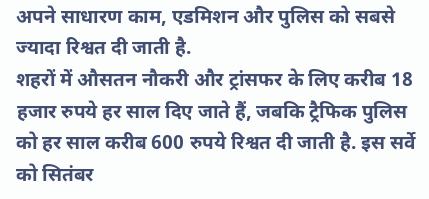अपने साधारण काम, एडमिशन और पुलिस को सबसे ज्यादा रिश्वत दी जाती है.
शहरों में औसतन नौकरी और ट्रांसफर के लिए करीब 18 हजार रुपये हर साल दिए जाते हैं, जबकि ट्रैफिक पुलिस को हर साल करीब 600 रुपये रिश्वत दी जाती है. इस सर्वे को सितंबर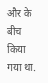और के बीच किया गया था.